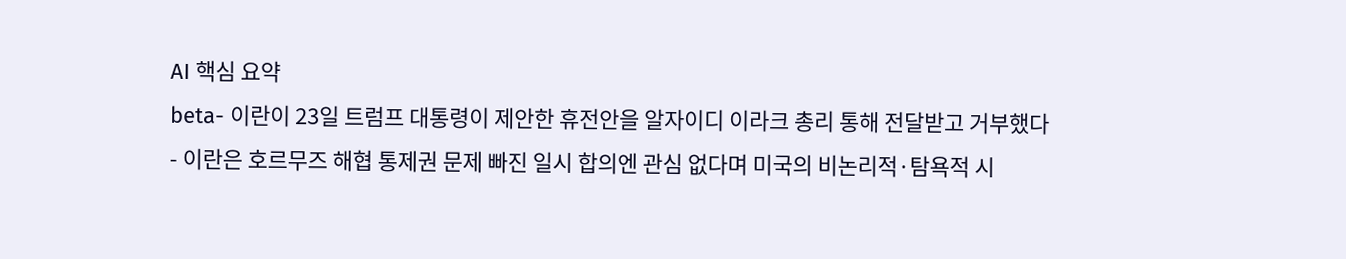AI 핵심 요약
beta- 이란이 23일 트럼프 대통령이 제안한 휴전안을 알자이디 이라크 총리 통해 전달받고 거부했다
- 이란은 호르무즈 해협 통제권 문제 빠진 일시 합의엔 관심 없다며 미국의 비논리적·탐욕적 시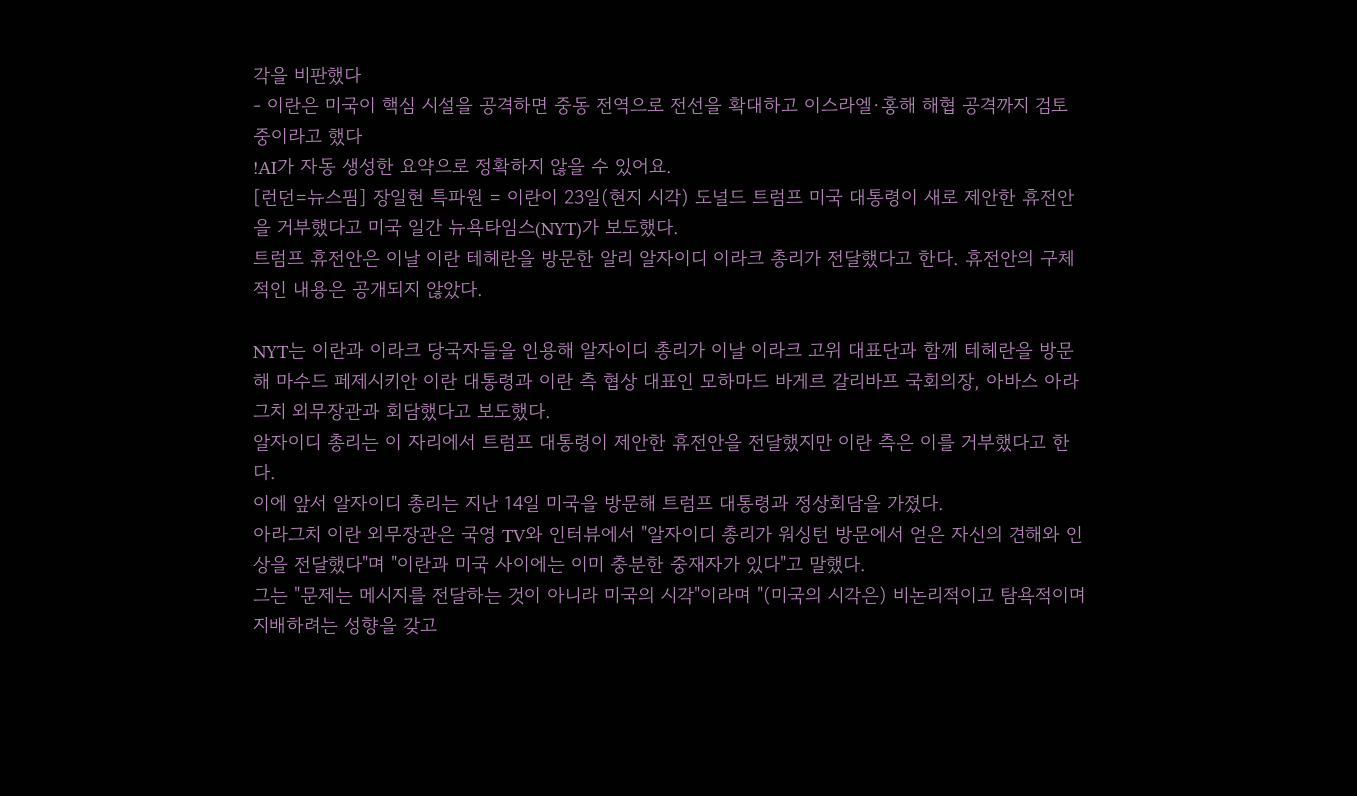각을 비판했다
- 이란은 미국이 핵심 시설을 공격하면 중동 전역으로 전선을 확대하고 이스라엘·홍해 해협 공격까지 검토 중이라고 했다
!AI가 자동 생성한 요약으로 정확하지 않을 수 있어요.
[런던=뉴스핌] 장일현 특파원 = 이란이 23일(현지 시각) 도널드 트럼프 미국 대통령이 새로 제안한 휴전안을 거부했다고 미국 일간 뉴욕타임스(NYT)가 보도했다.
트럼프 휴전안은 이날 이란 테헤란을 방문한 알리 알자이디 이라크 총리가 전달했다고 한다. 휴전안의 구체적인 내용은 공개되지 않았다.

NYT는 이란과 이라크 당국자들을 인용해 알자이디 총리가 이날 이라크 고위 대표단과 함께 테헤란을 방문해 마수드 페제시키안 이란 대통령과 이란 측 협상 대표인 모하마드 바게르 갈리바프 국회의장, 아바스 아라그치 외무장관과 회담했다고 보도했다.
알자이디 총리는 이 자리에서 트럼프 대통령이 제안한 휴전안을 전달했지만 이란 측은 이를 거부했다고 한다.
이에 앞서 알자이디 총리는 지난 14일 미국을 방문해 트럼프 대통령과 정상회담을 가졌다.
아라그치 이란 외무장관은 국영 TV와 인터뷰에서 "알자이디 총리가 워싱턴 방문에서 얻은 자신의 견해와 인상을 전달했다"며 "이란과 미국 사이에는 이미 충분한 중재자가 있다"고 말했다.
그는 "문제는 메시지를 전달하는 것이 아니라 미국의 시각"이라며 "(미국의 시각은) 비논리적이고 탐욕적이며 지배하려는 성향을 갖고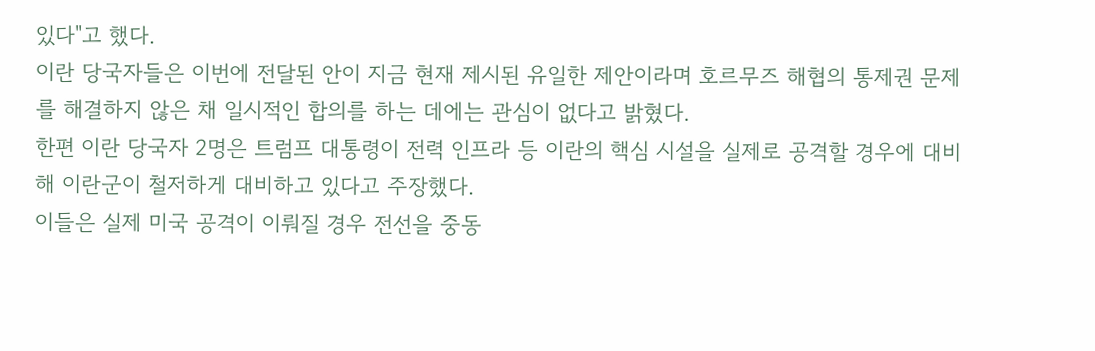있다"고 했다.
이란 당국자들은 이번에 전달된 안이 지금 현재 제시된 유일한 제안이라며 호르무즈 해협의 통제권 문제를 해결하지 않은 채 일시적인 합의를 하는 데에는 관심이 없다고 밝혔다.
한편 이란 당국자 2명은 트럼프 대통령이 전력 인프라 등 이란의 핵심 시설을 실제로 공격할 경우에 대비해 이란군이 철저하게 대비하고 있다고 주장했다.
이들은 실제 미국 공격이 이뤄질 경우 전선을 중동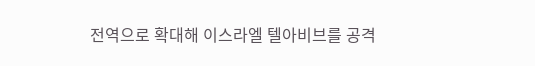전역으로 확대해 이스라엘 텔아비브를 공격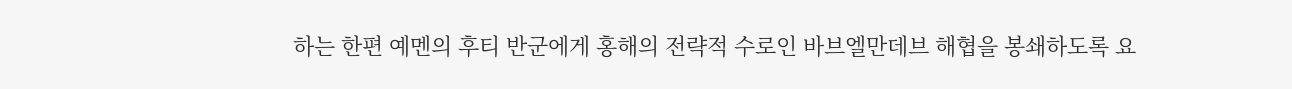하는 한편 예멘의 후티 반군에게 홍해의 전략적 수로인 바브엘만데브 해협을 봉쇄하도록 요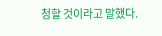청할 것이라고 말했다.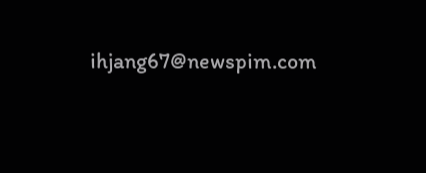ihjang67@newspim.com